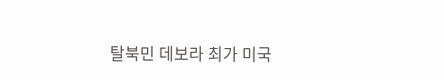탈북민 데보라 최가 미국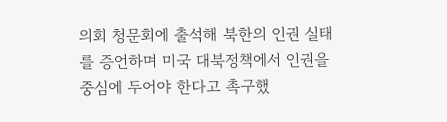의회 청문회에 출석해 북한의 인권 실태를 증언하며 미국 대북정책에서 인권을 중심에 두어야 한다고 촉구했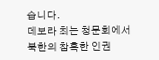습니다.
데보라 최는 청문회에서 북한의 참혹한 인권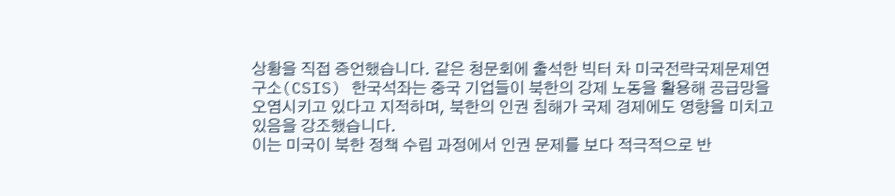상황을 직접 증언했습니다. 같은 청문회에 출석한 빅터 차 미국전략국제문제연구소(CSIS) 한국석좌는 중국 기업들이 북한의 강제 노동을 활용해 공급망을 오염시키고 있다고 지적하며, 북한의 인권 침해가 국제 경제에도 영향을 미치고 있음을 강조했습니다.
이는 미국이 북한 정책 수립 과정에서 인권 문제를 보다 적극적으로 반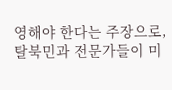영해야 한다는 주장으로, 탈북민과 전문가들이 미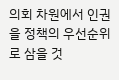의회 차원에서 인권을 정책의 우선순위로 삼을 것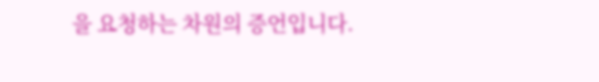을 요청하는 차원의 증언입니다.